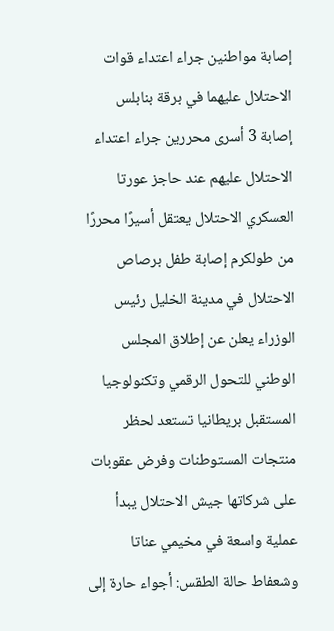إصابة مواطنين جراء اعتداء قوات الاحتلال عليهما في برقة بنابلس إصابة 3 أسرى محررين جراء اعتداء الاحتلال عليهم عند حاجز عورتا العسكري الاحتلال يعتقل أسيرًا محررًا من طولكرم إصابة طفل برصاص الاحتلال في مدينة الخليل رئيس الوزراء يعلن عن إطلاق المجلس الوطني للتحول الرقمي وتكنولوجيا المستقبل بريطانيا تستعد لحظر منتجات المستوطنات وفرض عقوبات على شركاتها جيش الاحتلال يبدأ عملية واسعة في مخيمي عناتا وشعفاط حالة الطقس: أجواء حارة إلى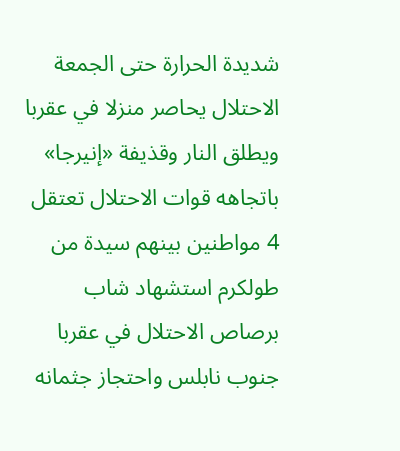شديدة الحرارة حتى الجمعة الاحتلال يحاصر منزلا في عقربا ويطلق النار وقذيفة «إنيرجا» باتجاهه قوات الاحتلال تعتقل 4 مواطنين بينهم سيدة من طولكرم استشهاد شاب برصاص الاحتلال في عقربا جنوب نابلس واحتجاز جثمانه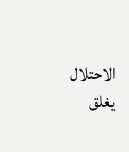الاحتلال يغلق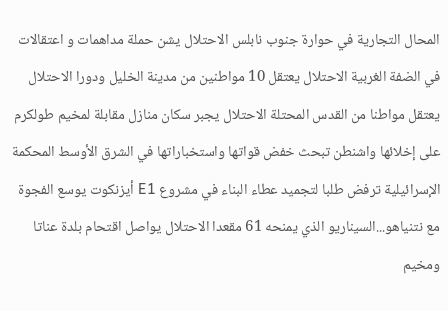المحال التجارية في حوارة جنوب نابلس الاحتلال يشن حملة مداهمات و اعتقالات في الضفة الغربية الاحتلال يعتقل 10 مواطنين من مدينة الخليل ودورا الاحتلال يعتقل مواطنا من القدس المحتلة الاحتلال يجبر سكان منازل مقابلة لمخيم طولكرم على إخلائها واشنطن تبحث خفض قواتها واستخباراتها في الشرق الأوسط المحكمة الإسرائيلية ترفض طلبا لتجميد عطاء البناء في مشروع E1 أيزنكوت يوسع الفجوة مع نتنياهو...السيناريو الذي يمنحه 61 مقعدا الاحتلال يواصل اقتحام بلدة عناتا ومخيم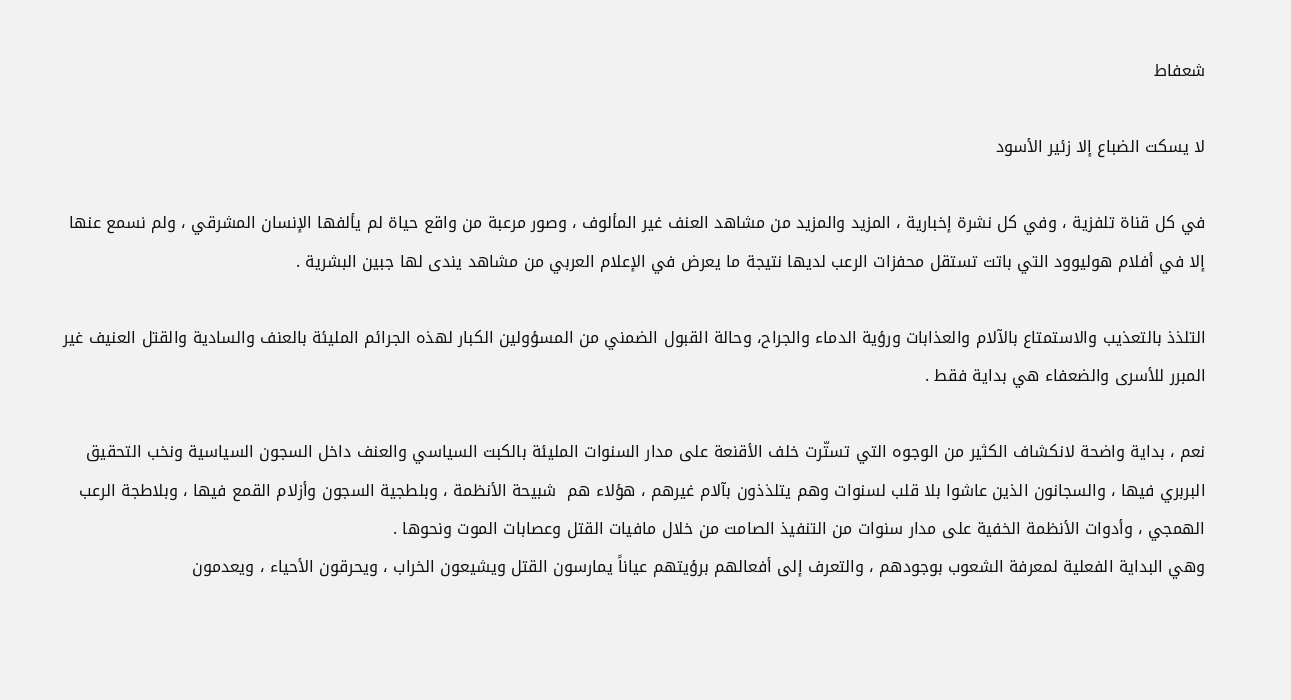شعفاط

لا يسكت الضباع إلا زئير الأسود

في كل قناة تلفزية ، وفي كل نشرة إخبارية ، المزيد والمزيد من مشاهد العنف غير المألوف ، وصور مرعبة من واقع حياة لم يألفها الإنسان المشرقي ، ولم نسمع عنها إلا في أفلام هوليوود التي باتت تستقل محفزات الرعب لديها نتيجة ما يعرض في الإعلام العربي من مشاهد يندى لها جبين البشرية .

التلذذ بالتعذيب والاستمتاع بالآلام والعذابات ورؤية الدماء والجراح، وحالة القبول الضمني من المسؤولين الكبار لهذه الجرائم المليئة بالعنف والسادية والقتل العنيف غير المبرر للأسرى والضعفاء هي بداية فقط .

نعم ، بداية واضحة لانكشاف الكثير من الوجوه التي تستّرت خلف الأقنعة على مدار السنوات المليئة بالكبت السياسي والعنف داخل السجون السياسية ونخب التحقيق البربري فيها ، والسجانون الذين عاشوا بلا قلب لسنوات وهم يتلذذون بآلام غيرهم ، هؤلاء هم  شبيحة الأنظمة ، وبلطجية السجون وأزلام القمع فيها ، وبلاطجة الرعب الهمجي ، وأدوات الأنظمة الخفية على مدار سنوات من التنفيذ الصامت من خلال مافيات القتل وعصابات الموت ونحوها .
وهي البداية الفعلية لمعرفة الشعوب بوجودهم ، والتعرف إلى أفعالهم برؤيتهم عياناً يمارسون القتل ويشيعون الخراب ، ويحرقون الأحياء ، ويعدمون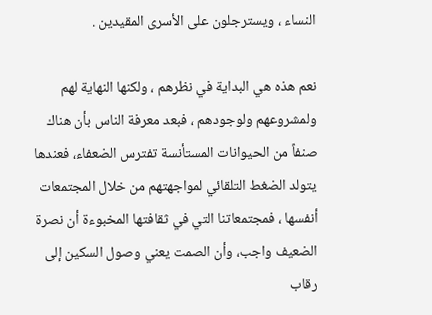النساء ، ويسترجلون على الأسرى المقيدين .

نعم هذه هي البداية في نظرهم ، ولكنها النهاية لهم ولمشروعهم ولوجودهم ، فبعد معرفة الناس بأن هناك صنفاً من الحيوانات المستأنسة تفترس الضعفاء، فعندها يتولد الضغط التلقائي لمواجهتهم من خلال المجتمعات أنفسها ، فمجتمعاتنا التي في ثقافتها المخبوءة أن نصرة الضعيف واجب، وأن الصمت يعني وصول السكين إلى رقاب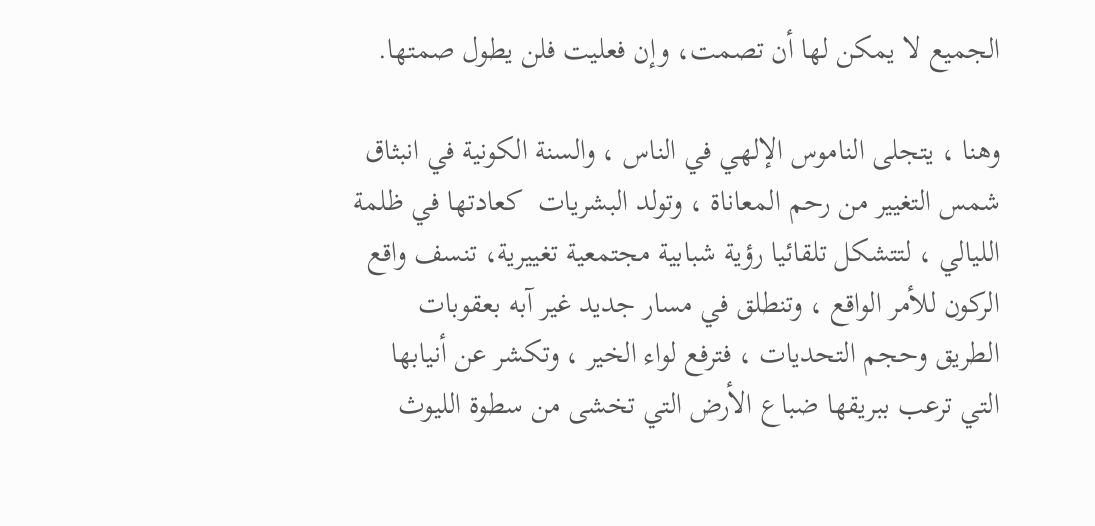الجميع لا يمكن لها أن تصمت، وإن فعليت فلن يطول صمتها.

وهنا ، يتجلى الناموس الإلهي في الناس ، والسنة الكونية في انبثاق شمس التغيير من رحم المعاناة ، وتولد البشريات  كعادتها في ظلمة الليالي ، لتتشكل تلقائيا رؤية شبابية مجتمعية تغييرية، تنسف واقع الركون للأمر الواقع ، وتنطلق في مسار جديد غير آبه بعقوبات الطريق وحجم التحديات ، فترفع لواء الخير ، وتكشر عن أنيابها التي ترعب ببريقها ضباع الأرض التي تخشى من سطوة الليوث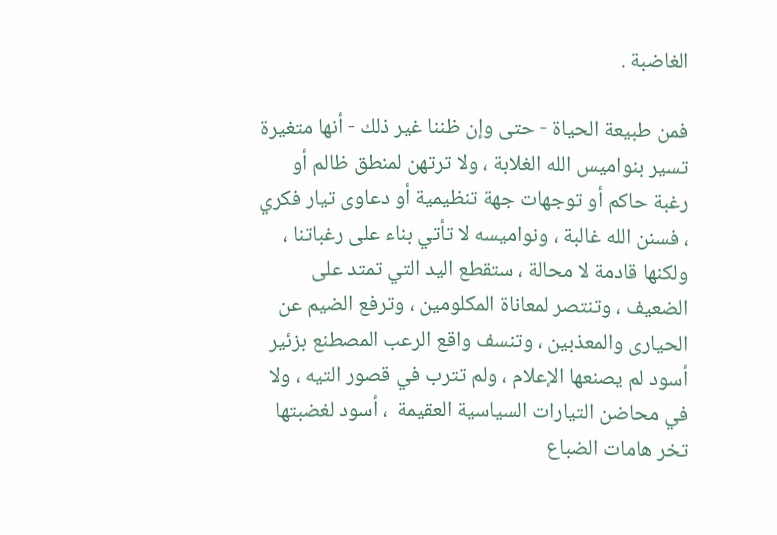الغاضبة .

فمن طبيعة الحياة - حتى وإن ظننا غير ذلك - أنها متغيرة تسير بنواميس الله الغلابة ، ولا ترتهن لمنطق ظالم أو رغبة حاكم أو توجهات جهة تنظيمية أو دعاوى تيار فكري ، فسنن الله غالبة ، ونواميسه لا تأتي بناء على رغباتنا ، ولكنها قادمة لا محالة ، ستقطع اليد التي تمتد على الضعيف ، وتنتصر لمعاناة المكلومين ، وترفع الضيم عن الحيارى والمعذبين ، وتنسف واقع الرعب المصطنع بزئير أسود لم يصنعها الإعلام ، ولم تترب في قصور التيه ، ولا في محاضن التيارات السياسية العقيمة  ، أسود لغضبتها تخر هامات الضباع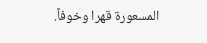المسعورة قهرا وخوفاً.